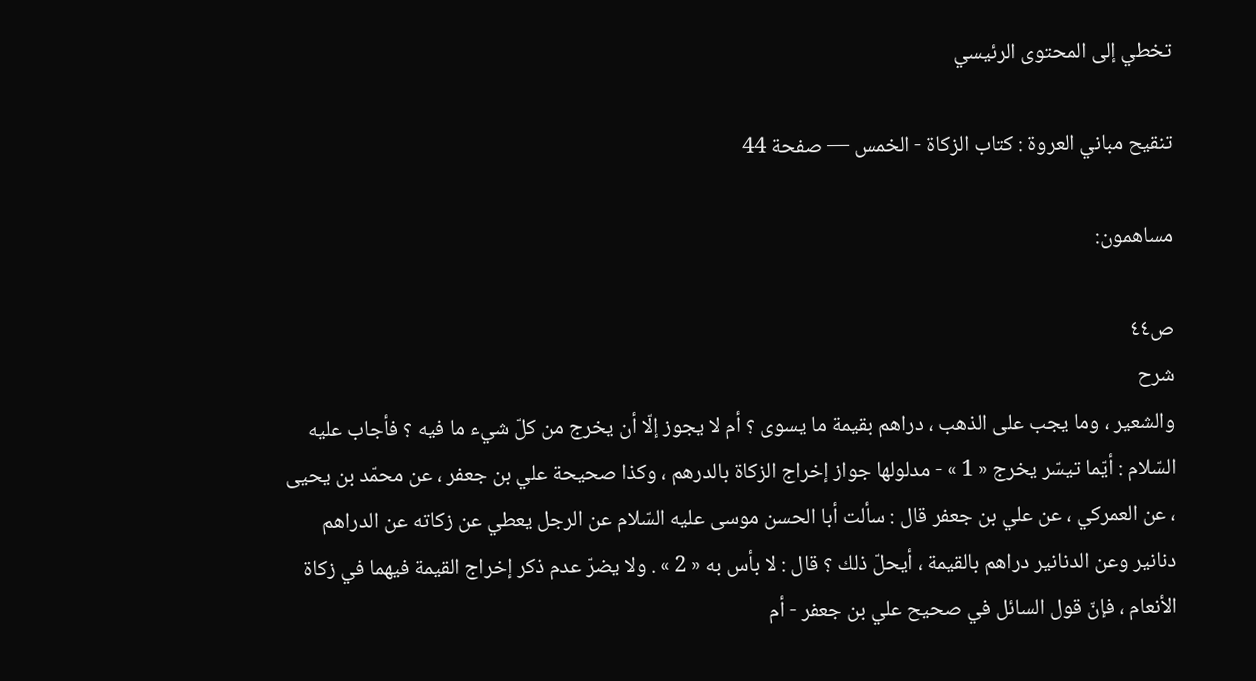تخطي إلى المحتوى الرئيسي

تنقيح مباني العروة : كتاب الزكاة - الخمس — صفحة 44

مساهمون:

ص٤٤
شرح
والشعير ، وما يجب على الذهب ، دراهم بقيمة ما يسوى ؟ أم لا يجوز إلّا أن يخرج من كلّ شيء ما فيه ؟ فأجاب عليه السّلام : أيّما تيسّر يخرج « 1 » - مدلولها جواز إخراج الزكاة بالدرهم ، وكذا صحيحة علي بن جعفر ، عن محمّد بن يحيى ، عن العمركي ، عن علي بن جعفر قال : سألت أبا الحسن موسى عليه السّلام عن الرجل يعطي عن زكاته عن الدراهم دنانير وعن الدنانير دراهم بالقيمة ، أيحلّ ذلك ؟ قال : لا بأس به « 2 » . ولا يضرّ عدم ذكر إخراج القيمة فيهما في زكاة الأنعام ، فإنّ قول السائل في صحيح علي بن جعفر - أم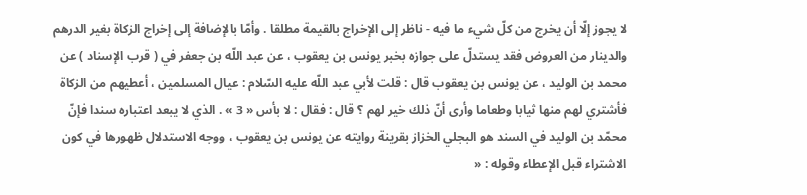لا يجوز إلّا أن يخرج من كلّ شيء ما فيه - ناظر إلى الإخراج بالقيمة مطلقا . وأمّا بالإضافة إلى إخراج الزكاة بغير الدرهم والدينار من العروض فقد يستدلّ على جوازه بخبر يونس بن يعقوب ، عن عبد اللّه بن جعفر في ( قرب الإسناد ) عن محمد بن الوليد ، عن يونس بن يعقوب قال : قلت لأبي عبد اللّه عليه السّلام : عيال المسلمين ، أعطيهم من الزكاة فأشتري لهم منها ثيابا وطعاما وأرى أنّ ذلك خير لهم ؟ قال : فقال : لا بأس « 3 » . الذي لا يبعد اعتباره سندا فإنّ محمّد بن الوليد في السند هو البجلي الخزاز بقرينة روايته عن يونس بن يعقوب ، ووجه الاستدلال ظهورها في كون الاشتراء قبل الإعطاء وقوله : «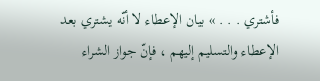فأشتري . . . » بيان الإعطاء لا أنّه يشتري بعد الإعطاء والتسليم إليهم ، فإنّ جواز الشراء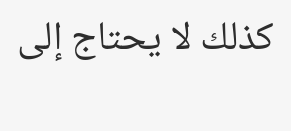كذلك لا يحتاج إلى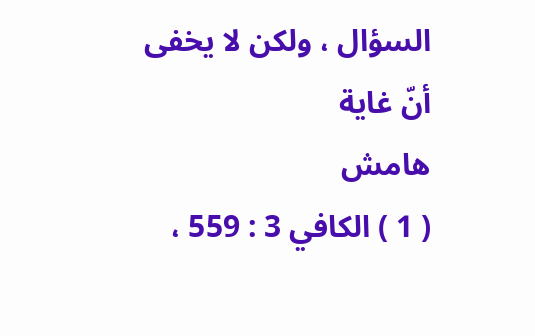السؤال ، ولكن لا يخفى أنّ غاية
هامش
( 1 ) الكافي 3 : 559 ،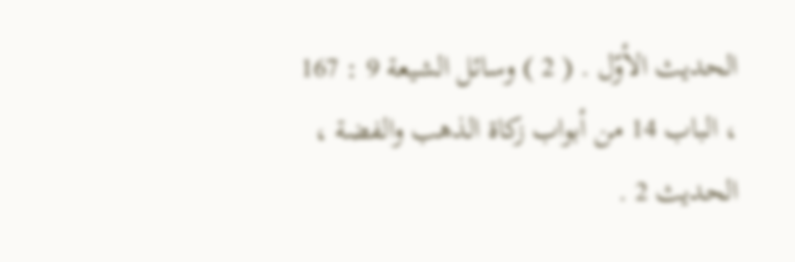الحديث الأوّل . ( 2 ) وسائل الشيعة 9 : 167 ، الباب 14 من أبواب زكاة الذهب والفضة ، الحديث 2 .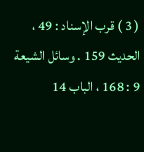( 3 ) قرب الإسناد : 49 ، الحديث 159 . وسائل الشيعة 9 : 168 ، الباب 14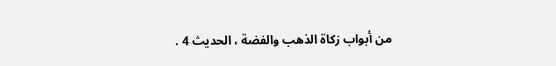من أبواب زكاة الذهب والفضة ، الحديث 4 .